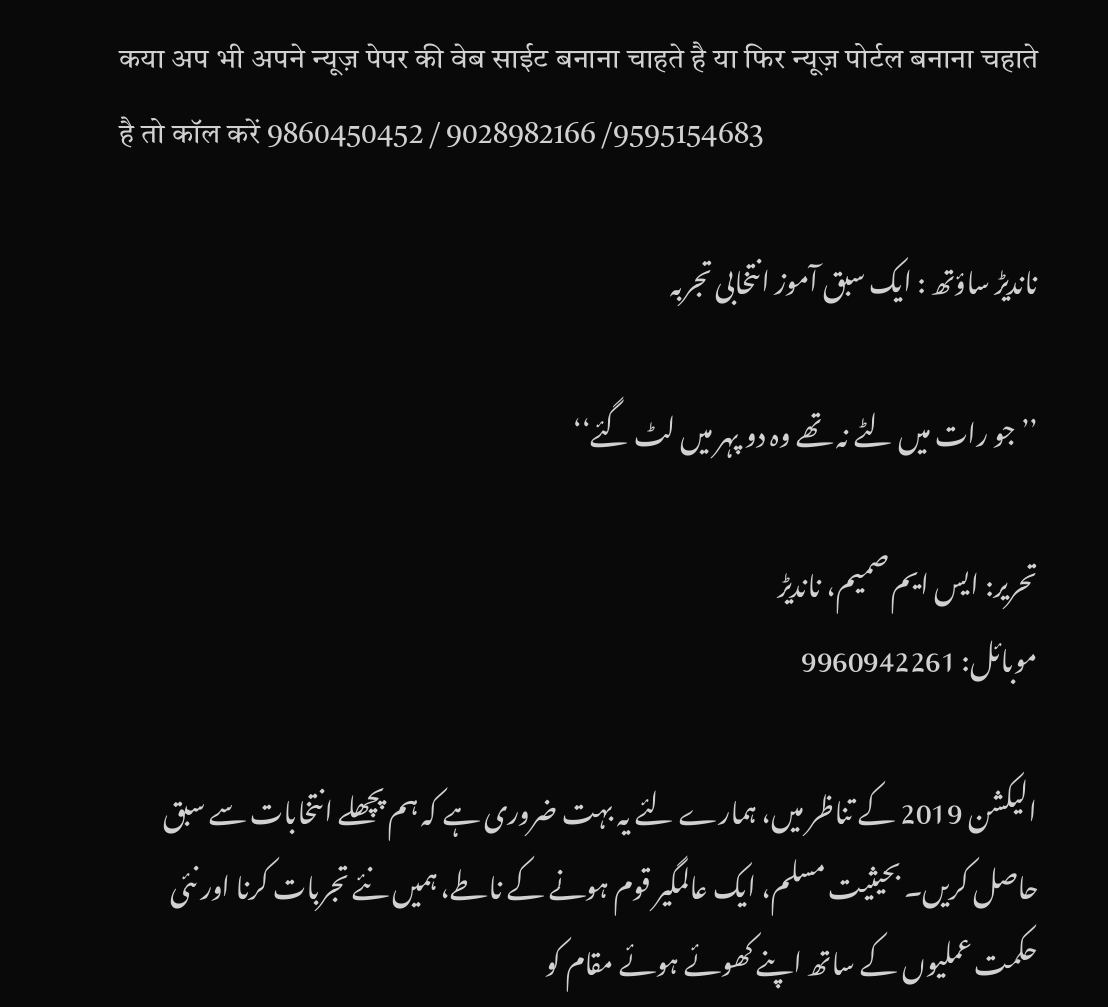कया अप भी अपने न्यूज़ पेपर की वेब साईट बनाना चाहते है या फिर न्यूज़ पोर्टल बनाना चहाते है तो कॉल करें 9860450452 / 9028982166 /9595154683

ناندیڑ ساؤتھ : ایک سبق آموز انتخابی تجربہ

’’جو رات میں لٹے نہ تھے وہ دو پہر میں لٹ گئے‘‘

تحریر: ایس ایم صمیم، ناندیڑ
موبائل: 9960942261

الیکشن 2019 کے تناظر میں، ہمارے لئے یہ بہت ضروری ہے کہ ہم پچھلے انتخابات سے سبق حاصل کریں۔ بحیثیت مسلم، ایک عالمگیر قوم ہونے کے ناطے، ہمیں نئے تجربات کرنا اور نئی حکمت عملیوں کے ساتھ اپنے کھوئے ہوئے مقام کو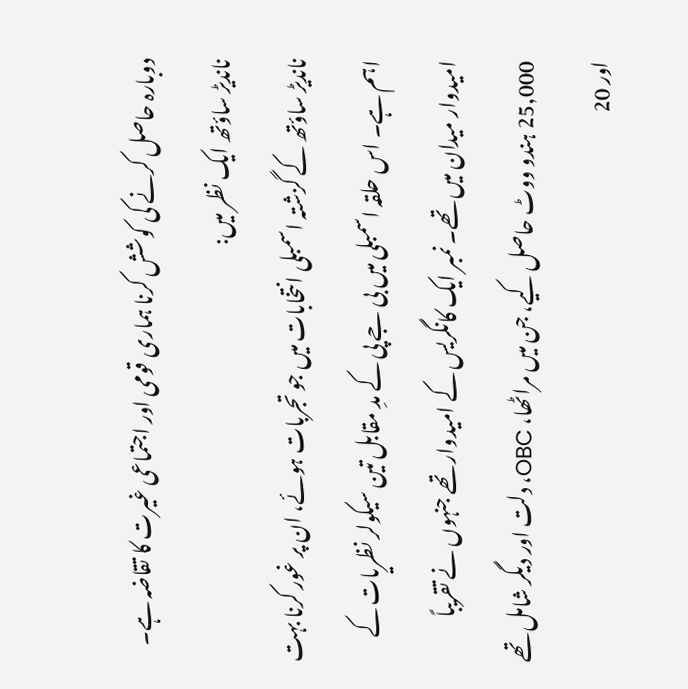دوبارہ حاصل کرنے کی کوشش کرنا ہماری قومی اور اجتماعی غیرت کا تقاضہ ہے۔
ناندیڑ ساؤتھ ایک نظر میں:
ناندیڑ ساؤتھ کے گزشتہ اسمبلی انتخابات میں جو تجربات ہوئے، ان پر غور کرنا بہت اہم ہے۔ اس حلقہ اسمبلی میں بی جے پی کے مدِ مقابل تین سیکولر نظریات کے امیدوار میدان میں تھے۔ نمبر ایک کانگریس کے امیدوار تھے جنہوں نے تقریباً 25,000 ہندو ووٹ حاصل کیے، جن میں مراٹھا، OBC، دلت اور دیگر شامل تھے اور 20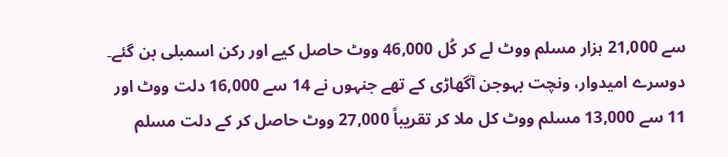سے 21,000 ہزار مسلم ووٹ لے کر کُل 46,000 ووٹ حاصل کیے اور رکن اسمبلی بن گئے۔
دوسرے امیدوار، ونچت بہوجن آگھاڑی کے تھے جنہوں نے 14 سے 16,000 دلت ووٹ اور 11 سے 13,000 مسلم ووٹ کل ملا کر تقریباً 27,000 ووٹ حاصل کر کے دلت مسلم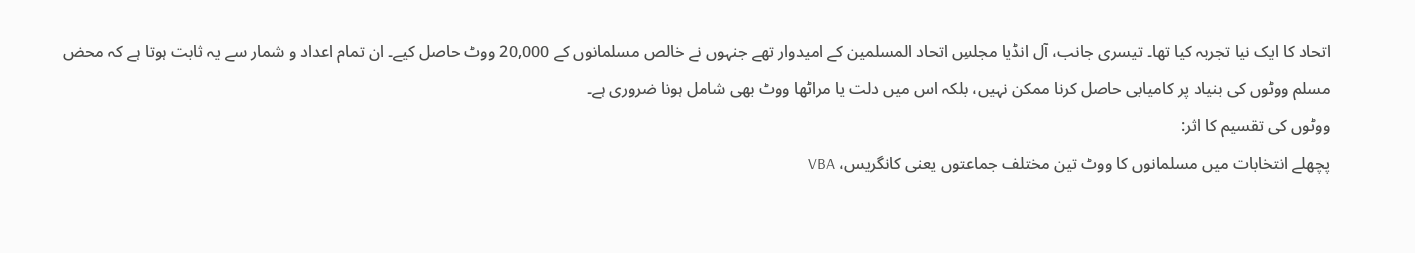اتحاد کا ایک نیا تجربہ کیا تھا۔ تیسری جانب، آل انڈیا مجلسِ اتحاد المسلمین کے امیدوار تھے جنہوں نے خالص مسلمانوں کے 20,000 ووٹ حاصل کیے۔ ان تمام اعداد و شمار سے یہ ثابت ہوتا ہے کہ محض مسلم ووٹوں کی بنیاد پر کامیابی حاصل کرنا ممکن نہیں، بلکہ اس میں دلت یا مراٹھا ووٹ بھی شامل ہونا ضروری ہے۔
ووٹوں کی تقسیم کا اثر:
پچھلے انتخابات میں مسلمانوں کا ووٹ تین مختلف جماعتوں یعنی کانگریس، VBA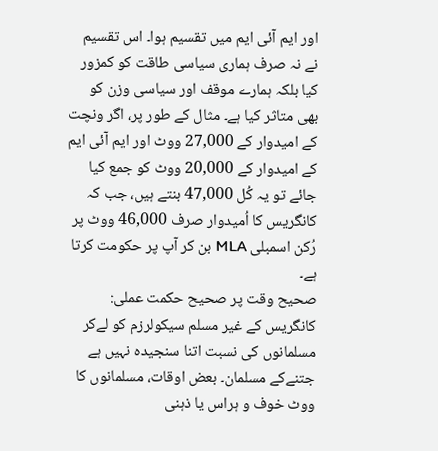اور ایم آئی ایم میں تقسیم ہوا۔ اس تقسیم نے نہ صرف ہماری سیاسی طاقت کو کمزور کیا بلکہ ہمارے موقف اور سیاسی وزن کو بھی متاثر کیا ہے۔ مثال کے طور پر، اگر ونچت کے امیدوار کے 27,000 ووٹ اور ایم آئی ایم کے امیدوار کے 20,000 ووٹ کو جمع کیا جائے تو یہ کُل 47,000 بنتے ہیں، جب کہ کانگریس کا اُمیدوار صرف 46,000 ووٹ پر رُکن اسمبلی MLA بن کر آپ پر حکومت کرتا ہے۔
صحیح وقت پر صحیح حکمت عملی:
کانگریس کے غیر مسلم سیکولرزم کو لےکر مسلمانوں کی نسبت اتنا سنجیدہ نہیں ہے جتنےکے مسلمان۔ بعض اوقات، مسلمانوں کا ووٹ خوف و ہراس یا ذہنی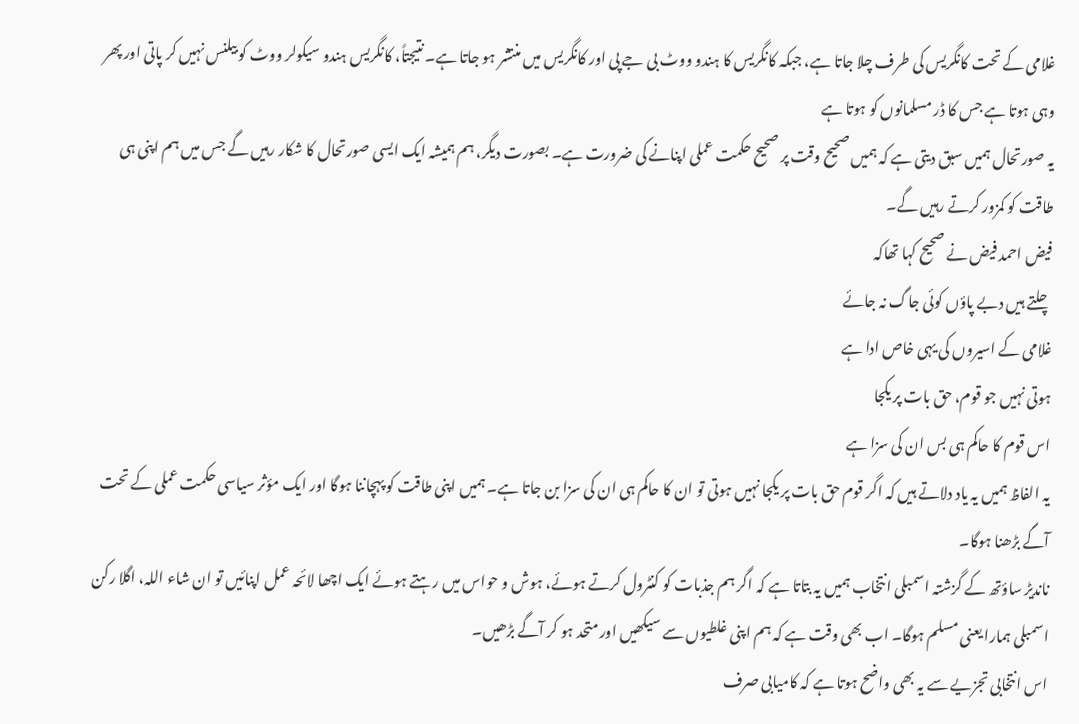غلامی کے تحت کانگریس کی طرف چلا جاتا ہے، جبکہ کانگریس کا ہندو ووٹ بی جے پی اور کانگریس میں منتشر ہو جاتا ہے۔ نتیجتاً، کانگریس ہندو سیکولر ووٹ کو بیلنس نہیں کر پاتی اور پھر وہی ہوتا ہے جس کا ڈر مسلمانوں کو ہوتا ہے
یہ صورتحال ہمیں سبق دیتی ہے کہ ہمیں صحیح وقت پر صحیح حکمت عملی اپنانے کی ضرورت ہے۔ بصورت دیگر، ہم ہمیشہ ایک ایسی صورتحال کا شکار رہیں گے جس میں ہم اپنی ہی طاقت کو کمزور کرتے رہیں گے۔
فیض احمد فیض نے صحیح کہا تھاکہ
چلتے ہیں دبے پاؤں کوئی جاگ نہ جائے
غلامی کے اسیروں کی یہی خاص ادا ہے
ہوتی نہیں جو قوم، حق بات پر یکجا
اس قوم کا حاکم ہی بس ان کی سزا ہے
یہ الفاظ ہمیں یہ یاد دلاتے ہیں کہ اگر قوم حق بات پر یکجا نہیں ہوتی تو ان کا حاکم ہی ان کی سزا بن جاتا ہے۔ ہمیں اپنی طاقت کو پہچاننا ہوگا اور ایک مؤثر سیاسی حکمت عملی کے تحت آگے بڑھنا ہوگا۔
ناندیڑ ساؤتھ کے گزشتہ اسمبلی انتخاب ہمیں یہ بتاتا ہے کہ اگر ہم جذبات کو کنٹرول کرتے ہوئے، ہوش و حواس میں رہتے ہوئے ایک اچھا لائحہ عمل اپنائیں تو ان شاء اللہ، اگلا رکن اسمبلی ہمارا یعنی مسلم ہوگا۔ اب بھی وقت ہے کہ ہم اپنی غلطیوں سے سیکھیں اور متحد ہو کر آگے بڑھیں۔
اس انتخابی تجزیے سے یہ بھی واضح ہوتا ہے کہ کامیابی صرف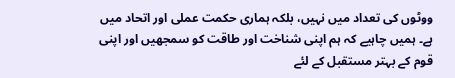ووٹوں کی تعداد میں نہیں، بلکہ ہماری حکمت عملی اور اتحاد میں ہے۔ ہمیں چاہیے کہ ہم اپنی شناخت اور طاقت کو سمجھیں اور اپنی قوم کے بہتر مستقبل کے لئے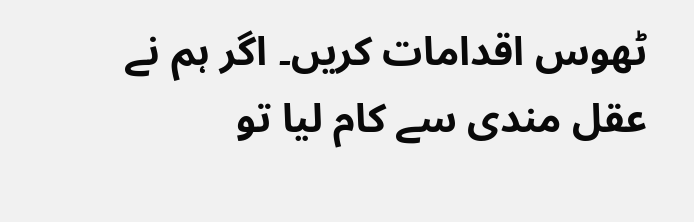ٹھوس اقدامات کریں۔ اگر ہم نے عقل مندی سے کام لیا تو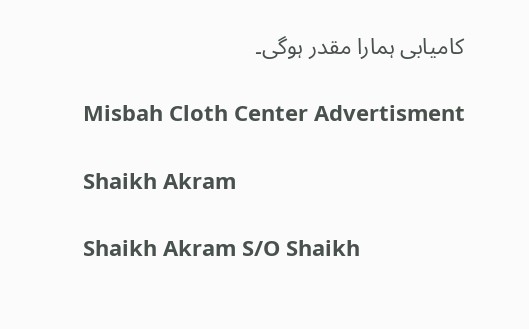کامیابی ہمارا مقدر ہوگی۔

Misbah Cloth Center Advertisment

Shaikh Akram

Shaikh Akram S/O Shaikh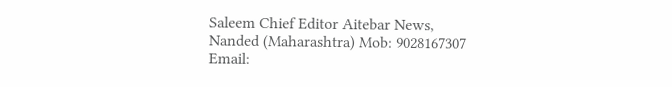Saleem Chief Editor Aitebar News, Nanded (Maharashtra) Mob: 9028167307 Email: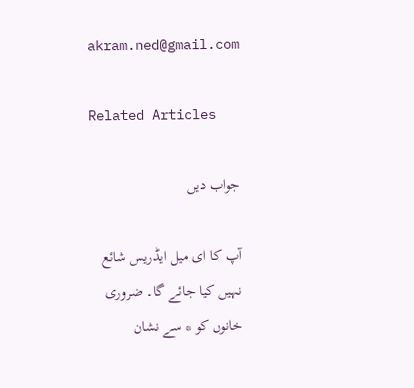akram.ned@gmail.com

Related Articles

جواب دیں

آپ کا ای میل ایڈریس شائع نہیں کیا جائے گا۔ ضروری خانوں کو * سے نشان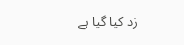زد کیا گیا ہے